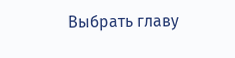Выбрать главу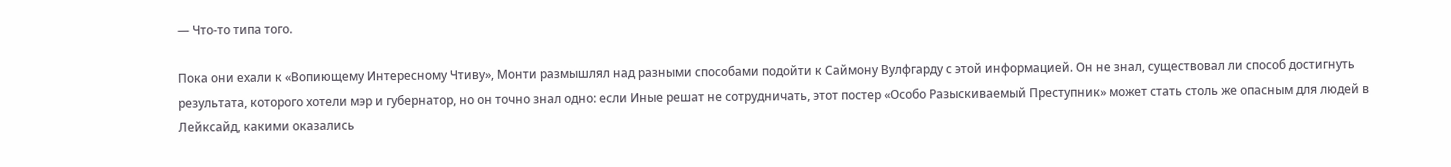— Что-то типа того.

Пока они ехали к «Вопиющему Интересному Чтиву», Монти размышлял над разными способами подойти к Саймону Вулфгарду с этой информацией. Он не знал, существовал ли способ достигнуть результата, которого хотели мэр и губернатор, но он точно знал одно: если Иные решат не сотрудничать, этот постер «Особо Разыскиваемый Преступник» может стать столь же опасным для людей в Лейксайд, какими оказались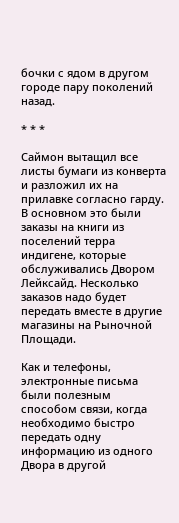бочки с ядом в другом городе пару поколений назад.

* * *

Саймон вытащил все листы бумаги из конверта и разложил их на прилавке согласно гарду. В основном это были заказы на книги из поселений терра индигене, которые обслуживались Двором Лейксайд. Несколько заказов надо будет передать вместе в другие магазины на Рыночной Площади.

Как и телефоны, электронные письма были полезным способом связи, когда необходимо быстро передать одну информацию из одного Двора в другой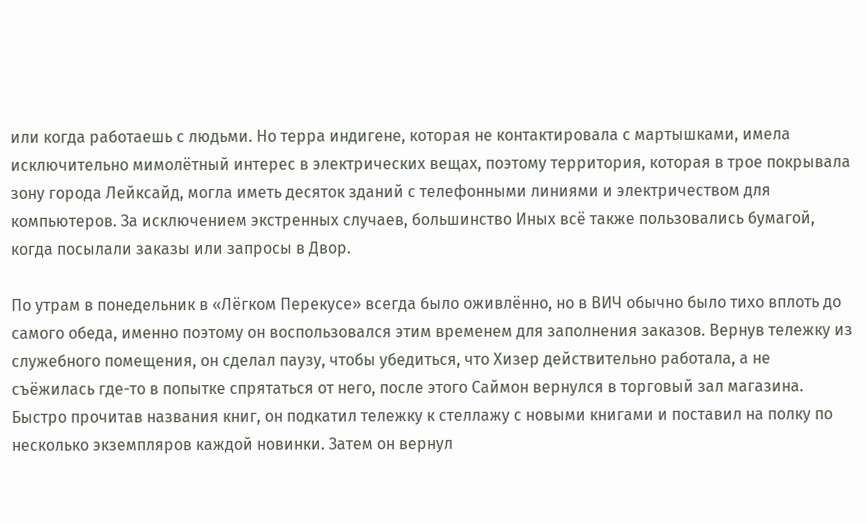или когда работаешь с людьми. Но терра индигене, которая не контактировала с мартышками, имела исключительно мимолётный интерес в электрических вещах, поэтому территория, которая в трое покрывала зону города Лейксайд, могла иметь десяток зданий с телефонными линиями и электричеством для компьютеров. За исключением экстренных случаев, большинство Иных всё также пользовались бумагой, когда посылали заказы или запросы в Двор.

По утрам в понедельник в «Лёгком Перекусе» всегда было оживлённо, но в ВИЧ обычно было тихо вплоть до самого обеда, именно поэтому он воспользовался этим временем для заполнения заказов. Вернув тележку из служебного помещения, он сделал паузу, чтобы убедиться, что Хизер действительно работала, а не съёжилась где-то в попытке спрятаться от него, после этого Саймон вернулся в торговый зал магазина. Быстро прочитав названия книг, он подкатил тележку к стеллажу с новыми книгами и поставил на полку по несколько экземпляров каждой новинки. Затем он вернул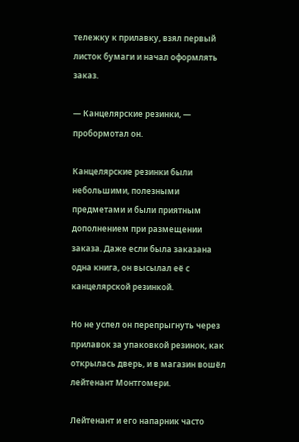тележку к прилавку, взял первый листок бумаги и начал оформлять заказ.

— Канцелярские резинки, — пробормотал он.

Канцелярские резинки были небольшими, полезными предметами и были приятным дополнением при размещении заказа. Даже если была заказана одна книга, он высылал её с канцелярской резинкой.

Но не успел он перепрыгнуть через прилавок за упаковкой резинок, как открылась дверь, и в магазин вошёл лейтенант Монтгомери.

Лейтенант и его напарник часто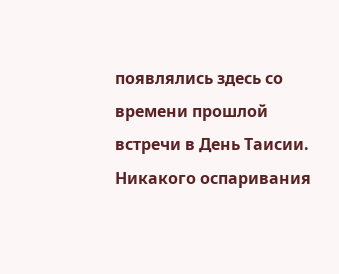появлялись здесь со времени прошлой встречи в День Таисии. Никакого оспаривания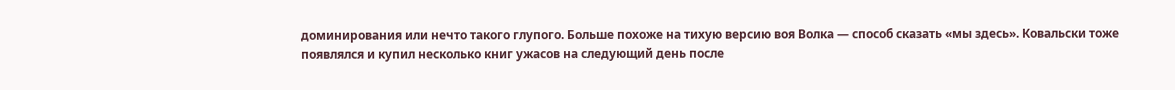доминирования или нечто такого глупого. Больше похоже на тихую версию воя Волка — способ сказать «мы здесь». Ковальски тоже появлялся и купил несколько книг ужасов на следующий день после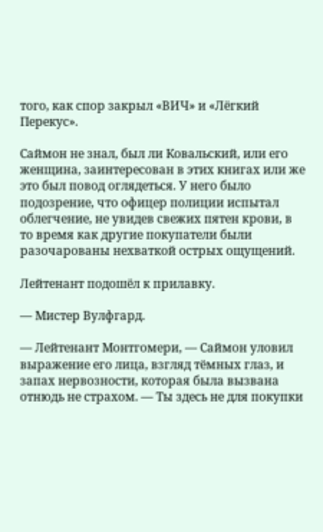того, как спор закрыл «ВИЧ» и «Лёгкий Перекус».

Саймон не знал, был ли Ковальский, или его женщина, заинтересован в этих книгах или же это был повод оглядеться. У него было подозрение, что офицер полиции испытал облегчение, не увидев свежих пятен крови, в то время как другие покупатели были разочарованы нехваткой острых ощущений.

Лейтенант подошёл к прилавку.

— Мистер Вулфгард.

— Лейтенант Монтгомери, — Саймон уловил выражение его лица, взгляд тёмных глаз, и запах нервозности, которая была вызвана отнюдь не страхом. — Ты здесь не для покупки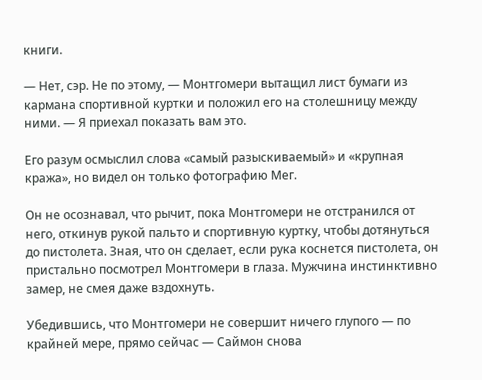книги.

— Нет, сэр. Не по этому, — Монтгомери вытащил лист бумаги из кармана спортивной куртки и положил его на столешницу между ними. — Я приехал показать вам это.

Его разум осмыслил слова «самый разыскиваемый» и «крупная кража», но видел он только фотографию Мег.

Он не осознавал, что рычит, пока Монтгомери не отстранился от него, откинув рукой пальто и спортивную куртку, чтобы дотянуться до пистолета. Зная, что он сделает, если рука коснется пистолета, он пристально посмотрел Монтгомери в глаза. Мужчина инстинктивно замер, не смея даже вздохнуть.

Убедившись, что Монтгомери не совершит ничего глупого — по крайней мере, прямо сейчас — Саймон снова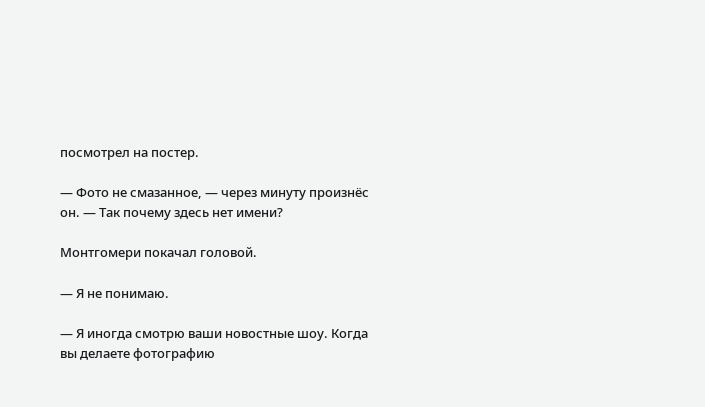посмотрел на постер.

— Фото не смазанное, — через минуту произнёс он. — Так почему здесь нет имени?

Монтгомери покачал головой.

— Я не понимаю.

— Я иногда смотрю ваши новостные шоу. Когда вы делаете фотографию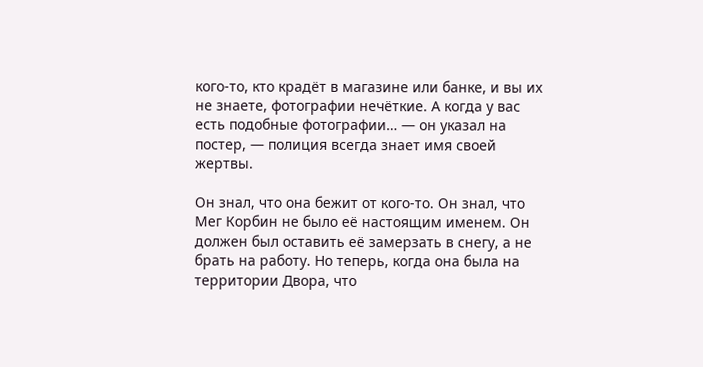кого-то, кто крадёт в магазине или банке, и вы их не знаете, фотографии нечёткие. А когда у вас есть подобные фотографии… — он указал на постер, — полиция всегда знает имя своей жертвы.

Он знал, что она бежит от кого-то. Он знал, что Мег Корбин не было её настоящим именем. Он должен был оставить её замерзать в снегу, а не брать на работу. Но теперь, когда она была на территории Двора, что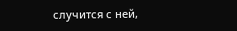случится с ней,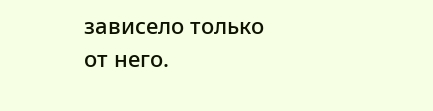зависело только от него.